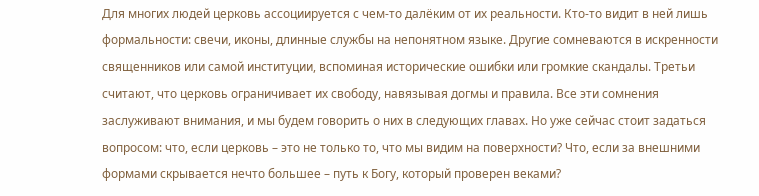Для многих людей церковь ассоциируется с чем-то далёким от их реальности. Кто-то видит в ней лишь формальности: свечи, иконы, длинные службы на непонятном языке. Другие сомневаются в искренности священников или самой институции, вспоминая исторические ошибки или громкие скандалы. Третьи считают, что церковь ограничивает их свободу, навязывая догмы и правила. Все эти сомнения заслуживают внимания, и мы будем говорить о них в следующих главах. Но уже сейчас стоит задаться вопросом: что, если церковь – это не только то, что мы видим на поверхности? Что, если за внешними формами скрывается нечто большее – путь к Богу, который проверен веками?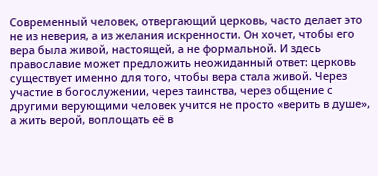Современный человек, отвергающий церковь, часто делает это не из неверия, а из желания искренности. Он хочет, чтобы его вера была живой, настоящей, а не формальной. И здесь православие может предложить неожиданный ответ: церковь существует именно для того, чтобы вера стала живой. Через участие в богослужении, через таинства, через общение с другими верующими человек учится не просто «верить в душе», а жить верой, воплощать её в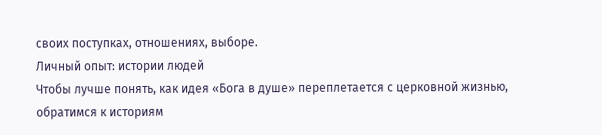своих поступках, отношениях, выборе.
Личный опыт: истории людей
Чтобы лучше понять, как идея «Бога в душе» переплетается с церковной жизнью, обратимся к историям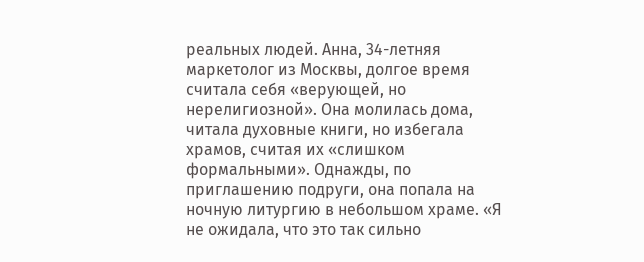реальных людей. Анна, 34-летняя маркетолог из Москвы, долгое время считала себя «верующей, но нерелигиозной». Она молилась дома, читала духовные книги, но избегала храмов, считая их «слишком формальными». Однажды, по приглашению подруги, она попала на ночную литургию в небольшом храме. «Я не ожидала, что это так сильно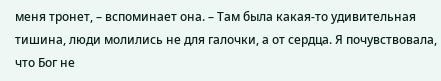меня тронет, – вспоминает она. – Там была какая-то удивительная тишина, люди молились не для галочки, а от сердца. Я почувствовала, что Бог не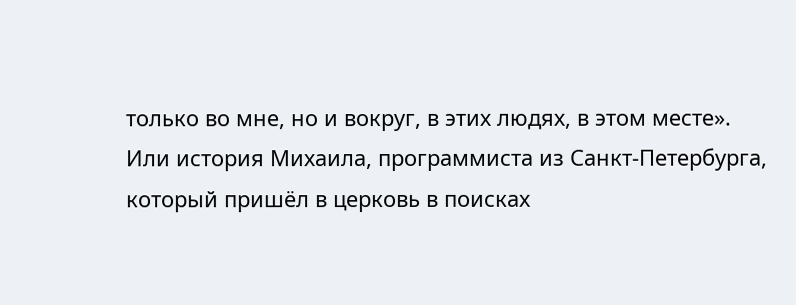только во мне, но и вокруг, в этих людях, в этом месте».
Или история Михаила, программиста из Санкт-Петербурга, который пришёл в церковь в поисках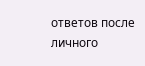ответов после личного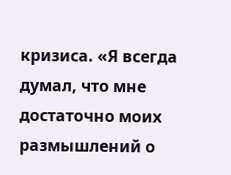кризиса. «Я всегда думал, что мне достаточно моих размышлений о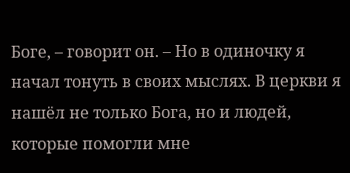Боге, – говорит он. – Но в одиночку я начал тонуть в своих мыслях. В церкви я нашёл не только Бога, но и людей, которые помогли мне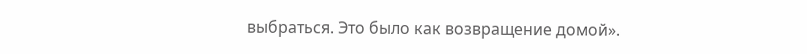выбраться. Это было как возвращение домой».